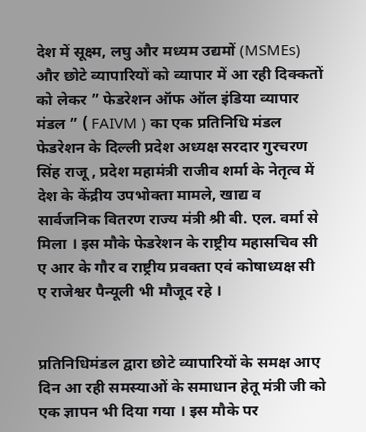देश में सूक्ष्म, लघु और मध्यम उद्यमों (MSMEs) और छोटे व्यापारियों को व्यापार में आ रही दिक्कतों को लेकर ” फेडरेशन ऑफ ऑल इंडिया व्यापार मंडल ” ( FAIVM ) का एक प्रतिनिधि मंडल फेडरेशन के दिल्ली प्रदेश अध्यक्ष सरदार गुरचरण सिंह राजू , प्रदेश महामंत्री राजीव शर्मा के नेतृत्व में देश के केंद्रीय उपभोक्ता मामले, खाद्य व सार्वजनिक वितरण राज्य मंत्री श्री बी. एल. वर्मा से मिला । इस मौके फेडरेशन के राष्ट्रीय महासचिव सी ए आर के गौर व राष्ट्रीय प्रवक्ता एवं कोषाध्यक्ष सी ए राजेश्वर पैन्यूली भी मौजूद रहे ।


प्रतिनिधिमंडल द्वारा छोटे व्यापारियों के समक्ष आए दिन आ रही समस्याओं के समाधान हेतू मंत्री जी को एक ज्ञापन भी दिया गया । इस मौके पर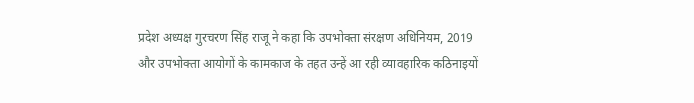प्रदेश अध्यक्ष गुरचरण सिंह राजू ने कहा कि उपभोक्ता संरक्षण अधिनियम, 2019 और उपभोक्ता आयोगों के कामकाज के तहत उन्हें आ रही व्यावहारिक कठिनाइयों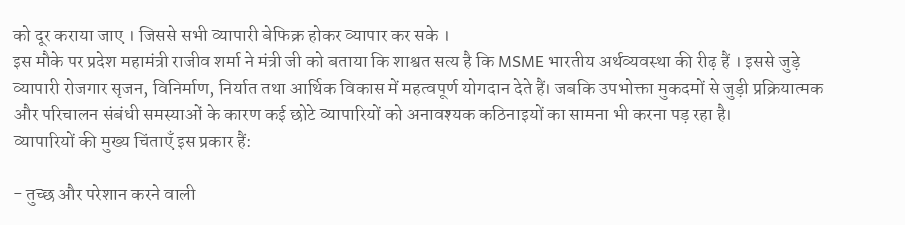को दूर कराया जाए । जिससे सभी व्यापारी बेफिक्र होकर व्यापार कर सके ।
इस मौके पर प्रदेश महामंत्री राजीव शर्मा ने मंत्री जी को बताया कि शाश्वत सत्य है कि MSME भारतीय अर्थव्यवस्था की रीढ़ हैं । इससे जुड़े व्यापारी रोजगार सृजन, विनिर्माण, निर्यात तथा आर्थिक विकास में महत्वपूर्ण योगदान देते हैं। जबकि उपभोक्ता मुकदमों से जुड़ी प्रक्रियात्मक और परिचालन संबंधी समस्याओं के कारण कई छोटे व्यापारियों को अनावश्यक कठिनाइयों का सामना भी करना पड़ रहा है।
व्यापारियों की मुख्य चिंताएँ इस प्रकार हैं:

- तुच्छ और परेशान करने वाली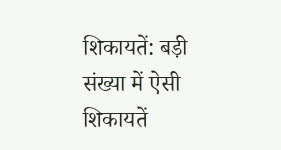शिकायतें: बड़ी संख्या में ऐसी शिकायतें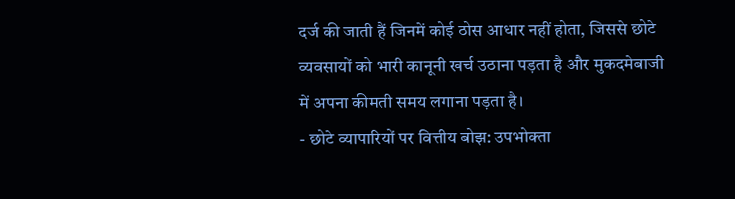दर्ज की जाती हैं जिनमें कोई ठोस आधार नहीं होता, जिससे छोटे व्यवसायों को भारी कानूनी खर्च उठाना पड़ता है और मुकदमेबाजी में अपना कीमती समय लगाना पड़ता है।
- छोटे व्यापारियों पर वित्तीय बोझ: उपभोक्ता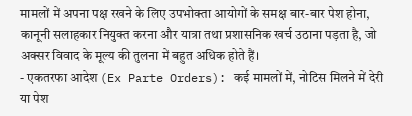मामलों में अपना पक्ष रखने के लिए उपभोक्ता आयोगों के समक्ष बार-बार पेश होना, कानूनी सलाहकार नियुक्त करना और यात्रा तथा प्रशासनिक खर्च उठाना पड़ता है, जो अक्सर विवाद के मूल्य की तुलना में बहुत अधिक होते हैं।
- एकतरफा आदेश (Ex Parte Orders): कई मामलों में, नोटिस मिलने में देरी या पेश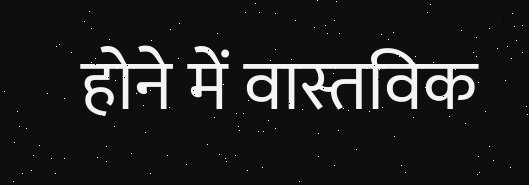होने में वास्तविक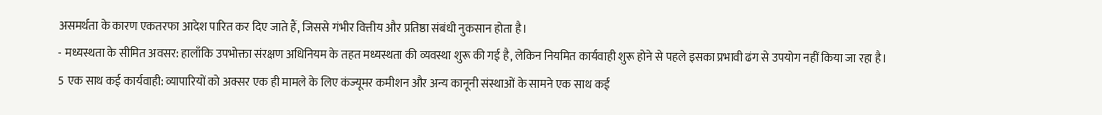असमर्थता के कारण एकतरफा आदेश पारित कर दिए जाते हैं, जिससे गंभीर वित्तीय और प्रतिष्ठा संबंधी नुकसान होता है।
- मध्यस्थता के सीमित अवसर: हालाँकि उपभोक्ता संरक्षण अधिनियम के तहत मध्यस्थता की व्यवस्था शुरू की गई है, लेकिन नियमित कार्यवाही शुरू होने से पहले इसका प्रभावी ढंग से उपयोग नहीं किया जा रहा है।
5 एक साथ कई कार्यवाही: व्यापारियों को अक्सर एक ही मामले के लिए कंज्यूमर कमीशन और अन्य कानूनी संस्थाओं के सामने एक साथ कई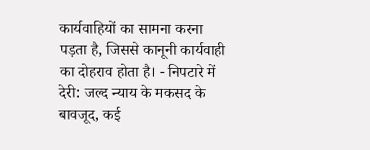कार्यवाहियों का सामना करना पड़ता है, जिससे कानूनी कार्यवाही का दोहराव होता है। - निपटारे में देरी: जल्द न्याय के मकसद के बावजूद, कई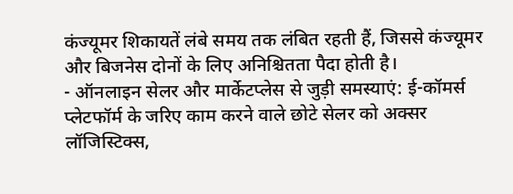कंज्यूमर शिकायतें लंबे समय तक लंबित रहती हैं, जिससे कंज्यूमर और बिजनेस दोनों के लिए अनिश्चितता पैदा होती है।
- ऑनलाइन सेलर और मार्केटप्लेस से जुड़ी समस्याएं: ई-कॉमर्स प्लेटफॉर्म के जरिए काम करने वाले छोटे सेलर को अक्सर लॉजिस्टिक्स,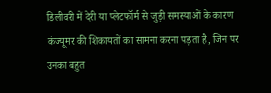डिलीवरी में देरी या प्लेटफॉर्म से जुड़ी समस्याओं के कारण कंज्यूमर की शिकायतों का सामना करना पड़ता है, जिन पर उनका बहुत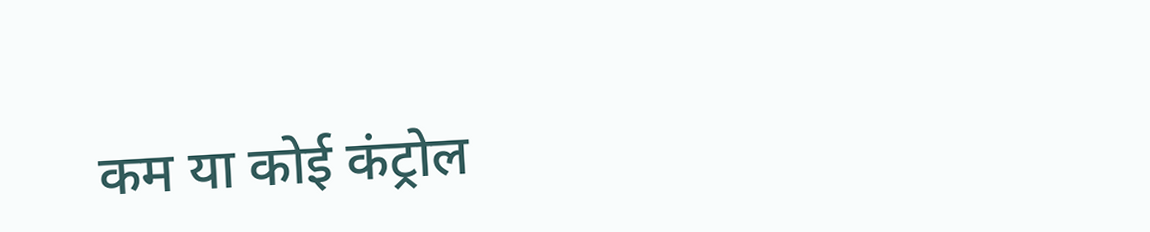कम या कोई कंट्रोल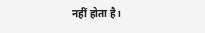नहीं होता है।